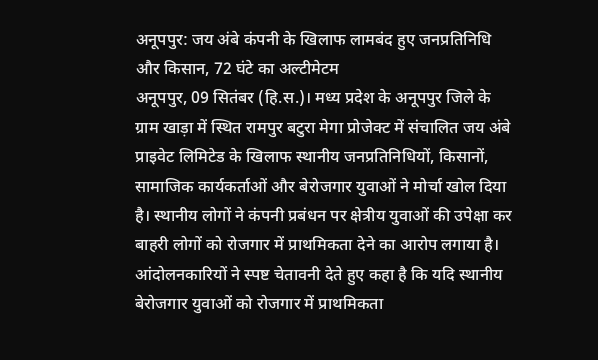अनूपपुर: जय अंबे कंपनी के खिलाफ लामबंद हुए जनप्रतिनिधि और किसान, 72 घंटे का अल्टीमेटम
अनूपपुर, 09 सितंबर (हि.स.)। मध्य प्रदेश के अनूपपुर जिले के ग्राम खाड़ा में स्थित रामपुर बटुरा मेगा प्रोजेक्ट में संचालित जय अंबे प्राइवेट लिमिटेड के खिलाफ स्थानीय जनप्रतिनिधियों, किसानों, सामाजिक कार्यकर्ताओं और बेरोजगार युवाओं ने मोर्चा खोल दिया है। स्थानीय लोगों ने कंपनी प्रबंधन पर क्षेत्रीय युवाओं की उपेक्षा कर बाहरी लोगों को रोजगार में प्राथमिकता देने का आरोप लगाया है।
आंदोलनकारियों ने स्पष्ट चेतावनी देते हुए कहा है कि यदि स्थानीय बेरोजगार युवाओं को रोजगार में प्राथमिकता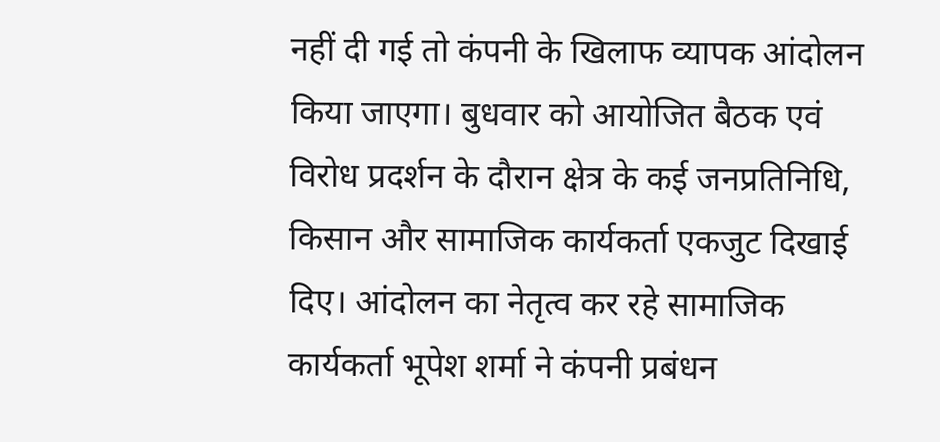नहीं दी गई तो कंपनी के खिलाफ व्यापक आंदोलन किया जाएगा। बुधवार को आयोजित बैठक एवं विरोध प्रदर्शन के दौरान क्षेत्र के कई जनप्रतिनिधि, किसान और सामाजिक कार्यकर्ता एकजुट दिखाई दिए। आंदोलन का नेतृत्व कर रहे सामाजिक कार्यकर्ता भूपेश शर्मा ने कंपनी प्रबंधन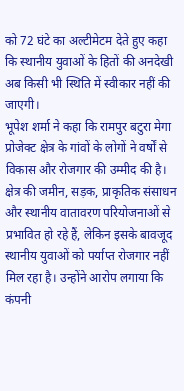को 72 घंटे का अल्टीमेटम देते हुए कहा कि स्थानीय युवाओं के हितों की अनदेखी अब किसी भी स्थिति में स्वीकार नहीं की जाएगी।
भूपेश शर्मा ने कहा कि रामपुर बटुरा मेगा प्रोजेक्ट क्षेत्र के गांवों के लोगों ने वर्षों से विकास और रोजगार की उम्मीद की है। क्षेत्र की जमीन, सड़क, प्राकृतिक संसाधन और स्थानीय वातावरण परियोजनाओं से प्रभावित हो रहे हैं, लेकिन इसके बावजूद स्थानीय युवाओं को पर्याप्त रोजगार नहीं मिल रहा है। उन्होंने आरोप लगाया कि कंपनी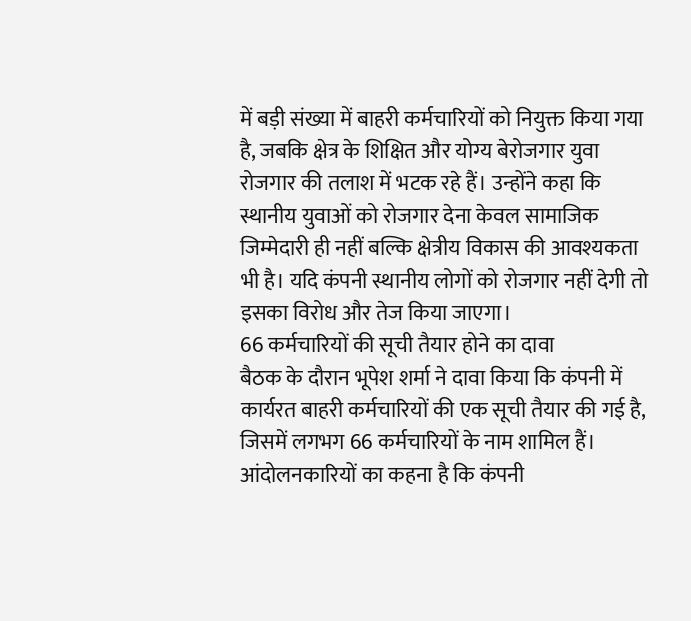में बड़ी संख्या में बाहरी कर्मचारियों को नियुक्त किया गया है, जबकि क्षेत्र के शिक्षित और योग्य बेरोजगार युवा रोजगार की तलाश में भटक रहे हैं। उन्होंने कहा कि स्थानीय युवाओं को रोजगार देना केवल सामाजिक जिम्मेदारी ही नहीं बल्कि क्षेत्रीय विकास की आवश्यकता भी है। यदि कंपनी स्थानीय लोगों को रोजगार नहीं देगी तो इसका विरोध और तेज किया जाएगा।
66 कर्मचारियों की सूची तैयार होने का दावा
बैठक के दौरान भूपेश शर्मा ने दावा किया कि कंपनी में कार्यरत बाहरी कर्मचारियों की एक सूची तैयार की गई है, जिसमें लगभग 66 कर्मचारियों के नाम शामिल हैं। आंदोलनकारियों का कहना है कि कंपनी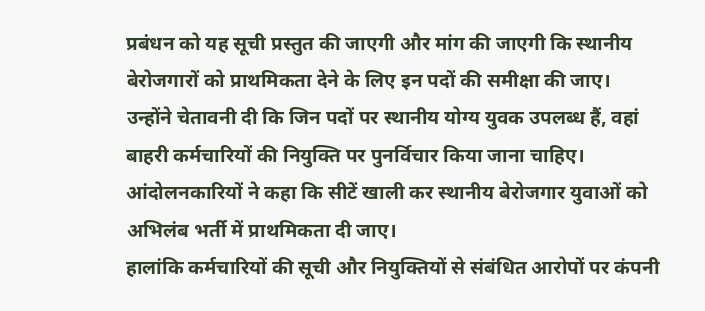प्रबंधन को यह सूची प्रस्तुत की जाएगी और मांग की जाएगी कि स्थानीय बेरोजगारों को प्राथमिकता देने के लिए इन पदों की समीक्षा की जाए।
उन्होंने चेतावनी दी कि जिन पदों पर स्थानीय योग्य युवक उपलब्ध हैं, वहां बाहरी कर्मचारियों की नियुक्ति पर पुनर्विचार किया जाना चाहिए। आंदोलनकारियों ने कहा कि सीटें खाली कर स्थानीय बेरोजगार युवाओं को अभिलंब भर्ती में प्राथमिकता दी जाए।
हालांकि कर्मचारियों की सूची और नियुक्तियों से संबंधित आरोपों पर कंपनी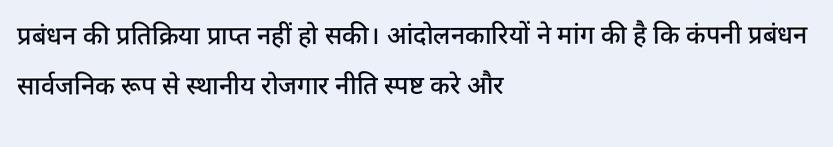प्रबंधन की प्रतिक्रिया प्राप्त नहीं हो सकी। आंदोलनकारियों ने मांग की है कि कंपनी प्रबंधन सार्वजनिक रूप से स्थानीय रोजगार नीति स्पष्ट करे और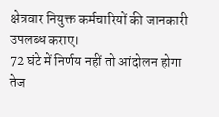क्षेत्रवार नियुक्त कर्मचारियों की जानकारी उपलब्ध कराए।
72 घंटे में निर्णय नहीं तो आंदोलन होगा तेज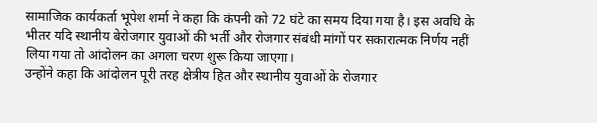सामाजिक कार्यकर्ता भूपेश शर्मा ने कहा कि कंपनी को 72 घंटे का समय दिया गया है। इस अवधि के भीतर यदि स्थानीय बेरोजगार युवाओं की भर्ती और रोजगार संबंधी मांगों पर सकारात्मक निर्णय नहीं लिया गया तो आंदोलन का अगला चरण शुरू किया जाएगा।
उन्होंने कहा कि आंदोलन पूरी तरह क्षेत्रीय हित और स्थानीय युवाओं के रोजगार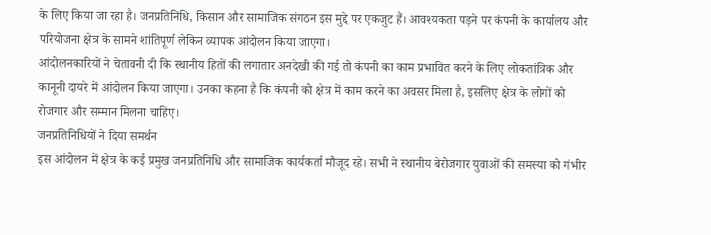के लिए किया जा रहा है। जनप्रतिनिधि, किसान और सामाजिक संगठन इस मुद्दे पर एकजुट हैं। आवश्यकता पड़ने पर कंपनी के कार्यालय और परियोजना क्षेत्र के सामने शांतिपूर्ण लेकिन व्यापक आंदोलन किया जाएगा।
आंदोलनकारियों ने चेतावनी दी कि स्थानीय हितों की लगातार अनदेखी की गई तो कंपनी का काम प्रभावित करने के लिए लोकतांत्रिक और कानूनी दायरे में आंदोलन किया जाएगा। उनका कहना है कि कंपनी को क्षेत्र में काम करने का अवसर मिला है, इसलिए क्षेत्र के लोगों को रोजगार और सम्मान मिलना चाहिए।
जनप्रतिनिधियों ने दिया समर्थन
इस आंदोलन में क्षेत्र के कई प्रमुख जनप्रतिनिधि और सामाजिक कार्यकर्ता मौजूद रहे। सभी ने स्थानीय बेरोजगार युवाओं की समस्या को गंभीर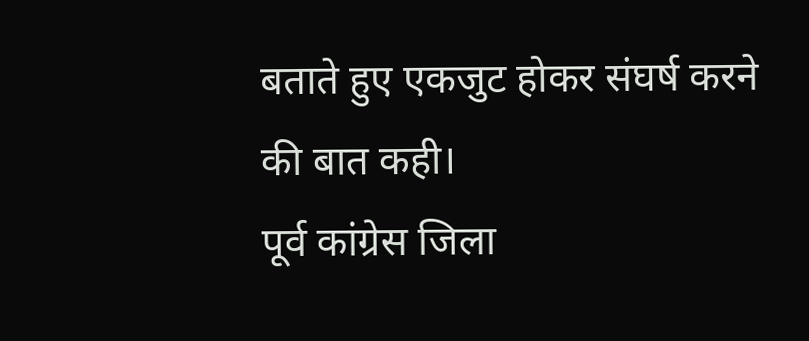बताते हुए एकजुट होकर संघर्ष करने की बात कही।
पूर्व कांग्रेस जिला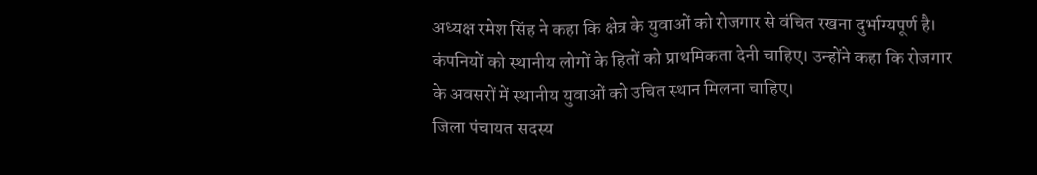अध्यक्ष रमेश सिंह ने कहा कि क्षेत्र के युवाओं को रोजगार से वंचित रखना दुर्भाग्यपूर्ण है। कंपनियों को स्थानीय लोगों के हितों को प्राथमिकता देनी चाहिए। उन्होंने कहा कि रोजगार के अवसरों में स्थानीय युवाओं को उचित स्थान मिलना चाहिए।
जिला पंचायत सदस्य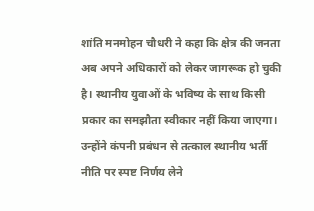शांति मनमोहन चौधरी ने कहा कि क्षेत्र की जनता अब अपने अधिकारों को लेकर जागरूक हो चुकी है। स्थानीय युवाओं के भविष्य के साथ किसी प्रकार का समझौता स्वीकार नहीं किया जाएगा। उन्होंने कंपनी प्रबंधन से तत्काल स्थानीय भर्ती नीति पर स्पष्ट निर्णय लेने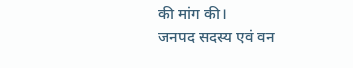की मांग की।
जनपद सदस्य एवं वन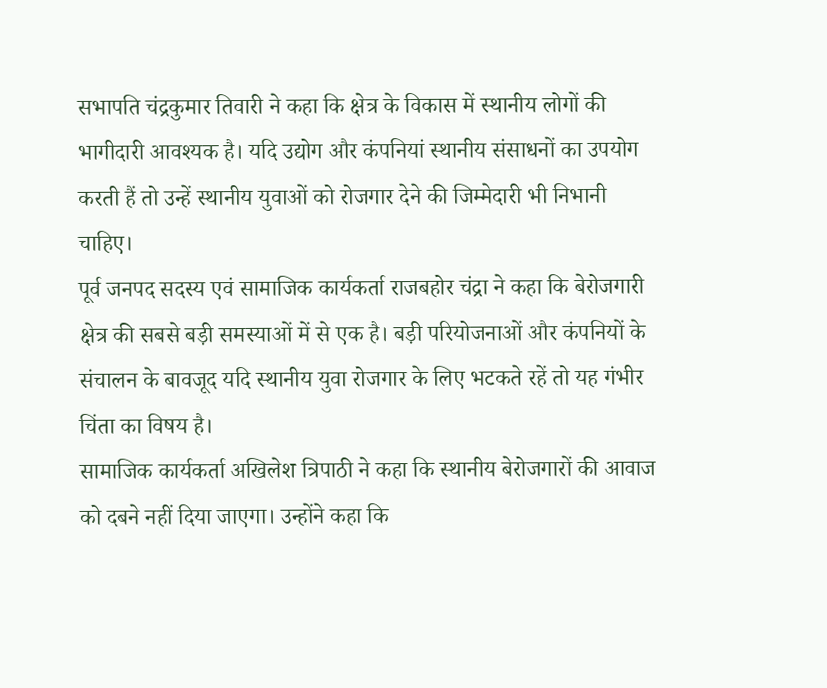सभापति चंद्रकुमार तिवारी ने कहा कि क्षेत्र के विकास में स्थानीय लोगों की भागीदारी आवश्यक है। यदि उद्योग और कंपनियां स्थानीय संसाधनों का उपयोग करती हैं तो उन्हें स्थानीय युवाओं को रोजगार देने की जिम्मेदारी भी निभानी चाहिए।
पूर्व जनपद सदस्य एवं सामाजिक कार्यकर्ता राजबहोर चंद्रा ने कहा कि बेरोजगारी क्षेत्र की सबसे बड़ी समस्याओं में से एक है। बड़ी परियोजनाओं और कंपनियों के संचालन के बावजूद यदि स्थानीय युवा रोजगार के लिए भटकते रहें तो यह गंभीर चिंता का विषय है।
सामाजिक कार्यकर्ता अखिलेश त्रिपाठी ने कहा कि स्थानीय बेरोजगारों की आवाज को दबने नहीं दिया जाएगा। उन्होंने कहा कि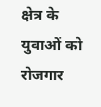क्षेत्र के युवाओं को रोजगार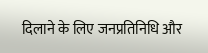दिलाने के लिए जनप्रतिनिधि और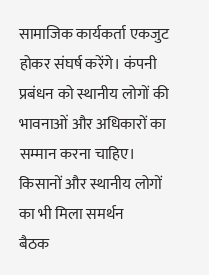सामाजिक कार्यकर्ता एकजुट होकर संघर्ष करेंगे। कंपनी प्रबंधन को स्थानीय लोगों की भावनाओं और अधिकारों का सम्मान करना चाहिए।
किसानों और स्थानीय लोगों का भी मिला समर्थन
बैठक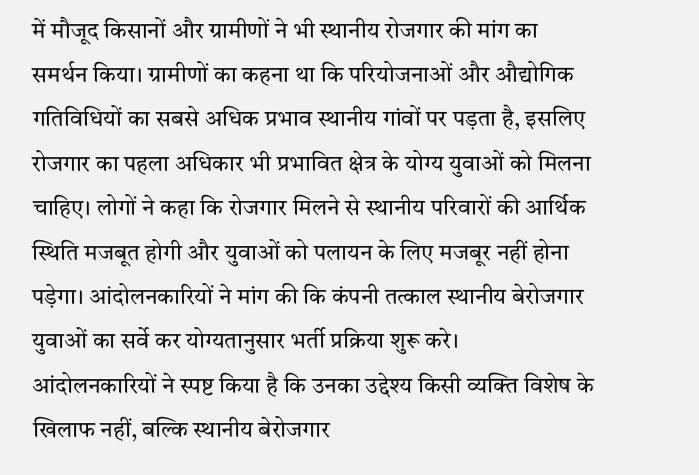में मौजूद किसानों और ग्रामीणों ने भी स्थानीय रोजगार की मांग का समर्थन किया। ग्रामीणों का कहना था कि परियोजनाओं और औद्योगिक गतिविधियों का सबसे अधिक प्रभाव स्थानीय गांवों पर पड़ता है, इसलिए रोजगार का पहला अधिकार भी प्रभावित क्षेत्र के योग्य युवाओं को मिलना चाहिए। लोगों ने कहा कि रोजगार मिलने से स्थानीय परिवारों की आर्थिक स्थिति मजबूत होगी और युवाओं को पलायन के लिए मजबूर नहीं होना पड़ेगा। आंदोलनकारियों ने मांग की कि कंपनी तत्काल स्थानीय बेरोजगार युवाओं का सर्वे कर योग्यतानुसार भर्ती प्रक्रिया शुरू करे।
आंदोलनकारियों ने स्पष्ट किया है कि उनका उद्देश्य किसी व्यक्ति विशेष के खिलाफ नहीं, बल्कि स्थानीय बेरोजगार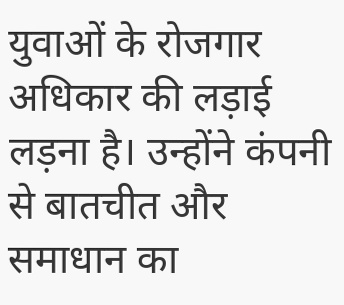युवाओं के रोजगार अधिकार की लड़ाई लड़ना है। उन्होंने कंपनी से बातचीत और समाधान का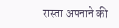रास्ता अपनाने की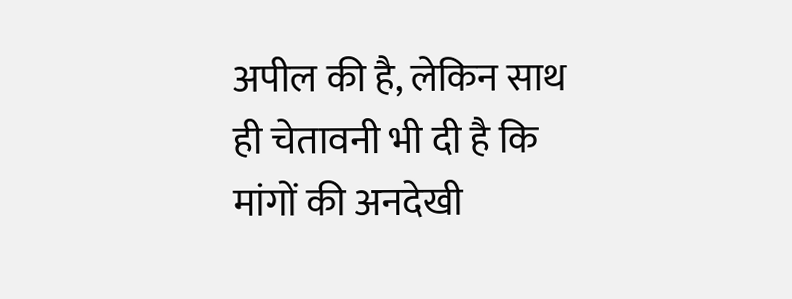अपील की है, लेकिन साथ ही चेतावनी भी दी है कि मांगों की अनदेखी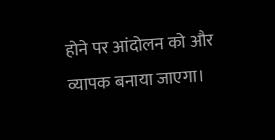होने पर आंदोलन को और व्यापक बनाया जाएगा।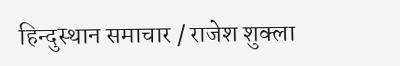हिन्दुस्थान समाचार / राजेश शुक्ला